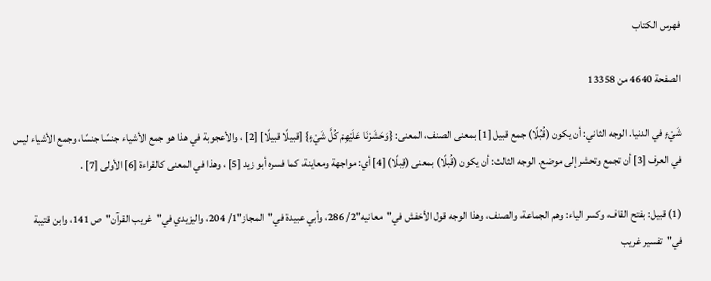فهرس الكتاب

الصفحة 4640 من 13358

شَيْءٍ في الدنيا. الوجه الثاني: أن يكون (قُبُلًا) جمع قبيل [1] بمعنى الصنف، المعنى: {وَحَشَرْنَا عَلَيْهِمْ كُلَّ شَيْءٍ} [قبيلًا قبيلًا] [2] ، والأعجوبة في هذا هو جمع الأشياء جنسًا جنسًا، وجمع الأشياء ليس في العرف [3] أن تجمع وتحشر إلى موضع. الوجه الثالث: أن يكون (قُبلًا) بمعنى (قِبلًا) [4] أي: مواجهة ومعاينة، كما فسره أبو زيد [5] ، وهذا في المعنى كالقراءة [6] الأولى [7] .

(1) قبيل: بفتح القاف، وكسر الياء: وهم الجماعة، والصنف، وهذا الوجه قول الأخفش في"معانيه"2/ 286، وأبي عبيدة في"المجاز"1/ 204، واليزيدي في"غريب القرآن"ص 141، وابن قتيبة في"تفسير غريب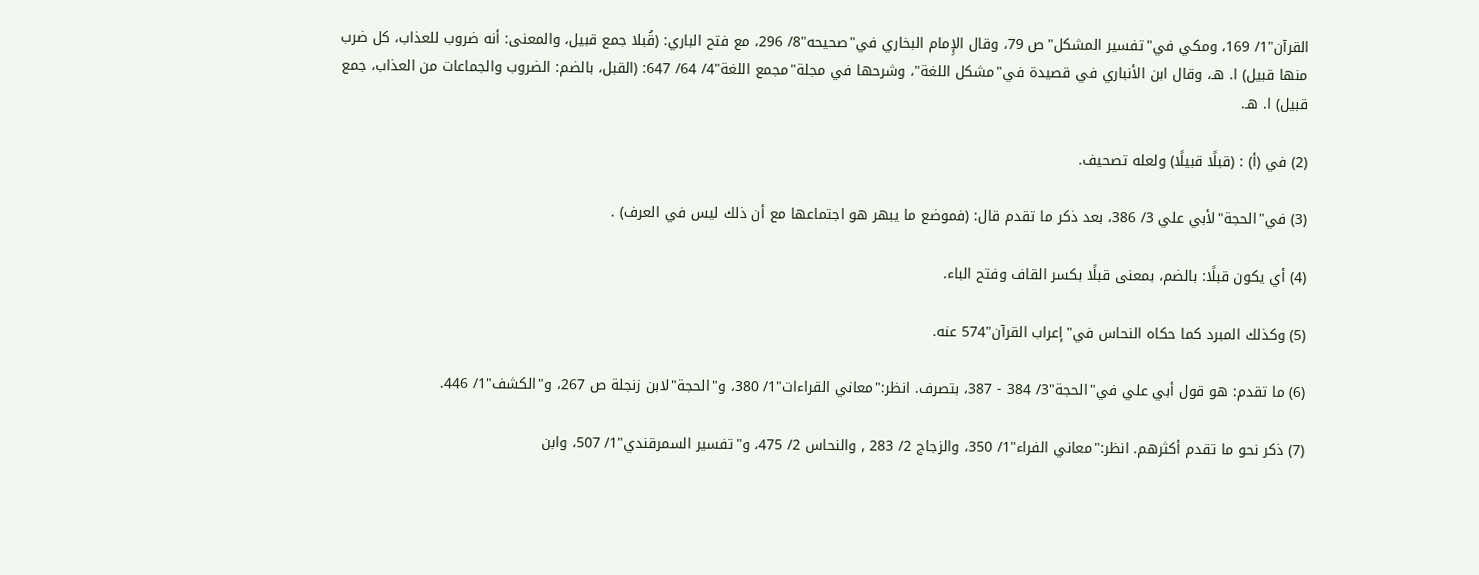القرآن"1/ 169، ومكي في"تفسير المشكل"ص 79، وقال الإِمام البخاري في"صحيحه"8/ 296، مع فتح الباري: (قُبلا جمع قبيل، والمعنى: أنه ضروب للعذاب، كل ضرب منها قبيل) ا. هـ، وقال ابن الأنباري في قصيدة في"مشكل اللغة"، وشرحها في مجلة"مجمع اللغة"4/ 64/ 647: (القبل، بالضم: الضروب والجماعات من العذاب، جمع قبيل) ا. هـ.

(2) في (أ) : (قبلًا قبيلًا) ولعله تصحيف.

(3) في"الحجة"لأبي علي 3/ 386، بعد ذكر ما تقدم قال: (فموضع ما يبهر هو اجتماعها مع أن ذلك ليس في العرف) .

(4) أي يكون قبلًا: بالضم، بمعنى قبلًا بكسر القاف وفتح الباء.

(5) وكذلك المبرد كما حكاه النحاس في"إعراب القرآن"574 عنه.

(6) ما تقدم: هو قول أبي علي في"الحجة"3/ 384 - 387، بتصرف. انظر:"معاني القراءات"1/ 380، و"الحجة"لابن زنجلة ص 267، و"الكشف"1/ 446.

(7) ذكر نحو ما تقدم أكثرهم. انظر:"معاني الفراء"1/ 350، والزجاج 2/ 283 , والنحاس 2/ 475، و"تفسير السمرقندي"1/ 507، وابن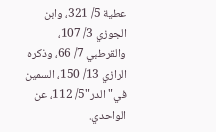عطية 5/ 321، وابن الجوزي 3/ 107، والقرطبي 7/ 66، وذكره الرازي 13/ 150، السمين في"الدر"5/ 112، عن الواحدي.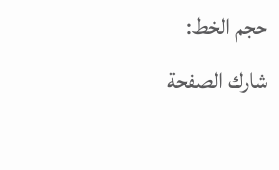حجم الخط:
شارك الصفحة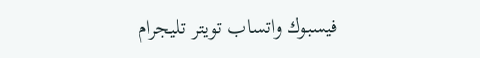فيسبوك واتساب تويتر تليجرام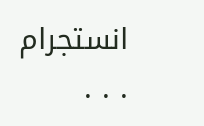انستجرام
. . .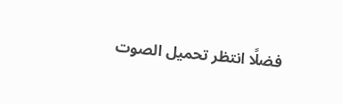فضلًا انتظر تحميل الصوت